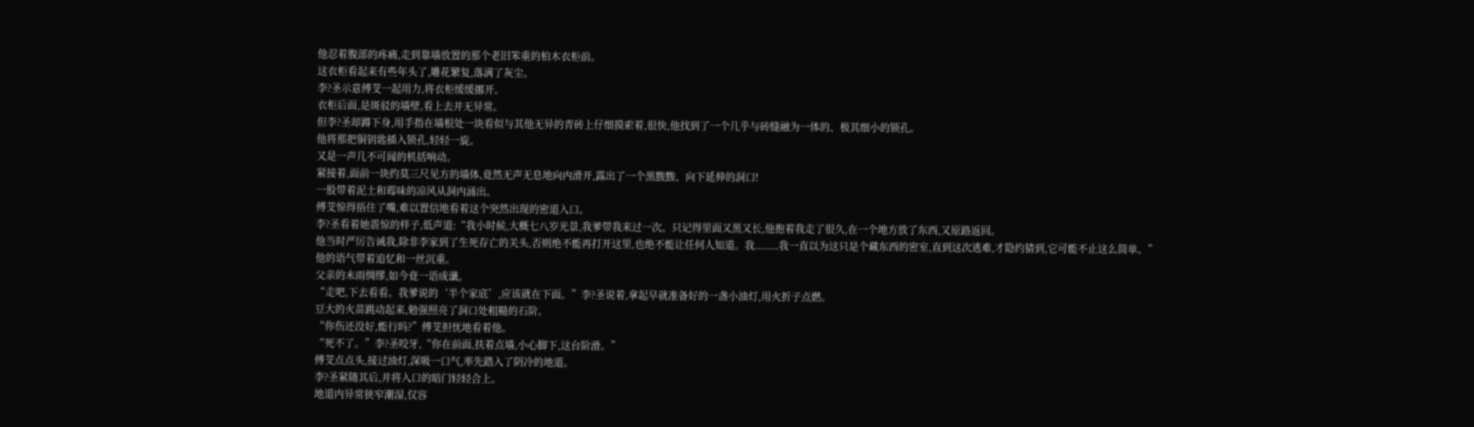他忍着腹部的疼痛,走到靠墙放置的那个老旧笨重的柏木衣柜前。
这衣柜看起来有些年头了,雕花繁复,落满了灰尘。
李?圣示意傅芠一起用力,将衣柜缓缓挪开。
衣柜后面,是斑驳的墙壁,看上去并无异常。
但李?圣却蹲下身,用手指在墙根处一块看似与其他无异的青砖上仔细摸索着,很快,他找到了一个几乎与砖缝融为一体的、极其细小的锁孔。
他将那把铜钥匙插入锁孔,轻轻一旋。
又是一声几不可闻的机括响动。
紧接着,面前一块约莫三尺见方的墙体,竟然无声无息地向内滑开,露出了一个黑黢黢、向下延伸的洞口!
一股带着泥土和霉味的凉风从洞内涌出。
傅芠惊得捂住了嘴,难以置信地看着这个突然出现的密道入口。
李?圣看着她震惊的样子,低声道:“我小时候,大概七八岁光景,我爹带我来过一次。只记得里面又黑又长,他抱着我走了很久,在一个地方放了东西,又原路返回。
他当时严厉告诫我,除非李家到了生死存亡的关头,否则绝不能再打开这里,也绝不能让任何人知道。我........我一直以为这只是个藏东西的密室,直到这次逃难,才隐约猜到,它可能不止这么简单。”
他的语气带着追忆和一丝沉重。
父亲的未雨绸缪,如今竟一语成谶。
“走吧,下去看看。我爹说的‘半个家底’,应该就在下面。”李?圣说着,拿起早就准备好的一盏小油灯,用火折子点燃。
豆大的火苗跳动起来,勉强照亮了洞口处粗糙的石阶。
“你伤还没好,能行吗?”傅芠担忧地看着他。
“死不了。”李?圣咬牙,“你在前面,扶着点墙,小心脚下,这台阶滑。”
傅芠点点头,接过油灯,深吸一口气,率先踏入了阴冷的地道。
李?圣紧随其后,并将入口的暗门轻轻合上。
地道内异常狭窄潮湿,仅容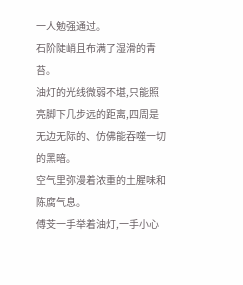一人勉强通过。
石阶陡峭且布满了湿滑的青苔。
油灯的光线微弱不堪,只能照亮脚下几步远的距离,四周是无边无际的、仿佛能吞噬一切的黑暗。
空气里弥漫着浓重的土腥味和陈腐气息。
傅芠一手举着油灯,一手小心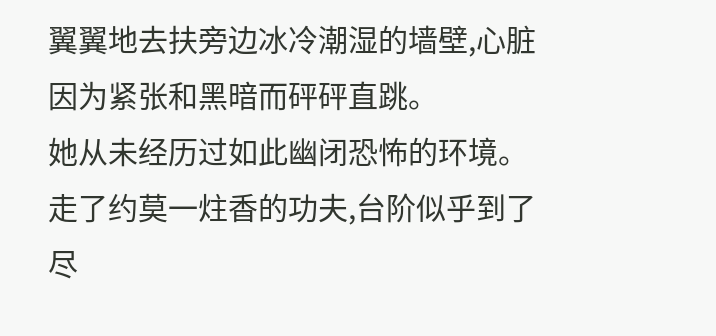翼翼地去扶旁边冰冷潮湿的墙壁,心脏因为紧张和黑暗而砰砰直跳。
她从未经历过如此幽闭恐怖的环境。
走了约莫一炷香的功夫,台阶似乎到了尽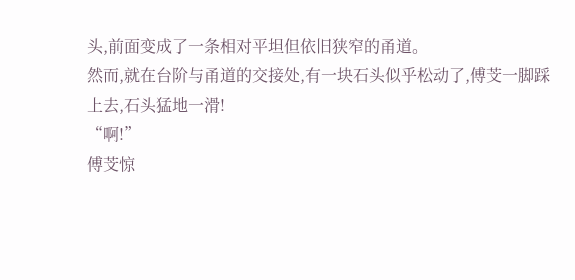头,前面变成了一条相对平坦但依旧狭窄的甬道。
然而,就在台阶与甬道的交接处,有一块石头似乎松动了,傅芠一脚踩上去,石头猛地一滑!
“啊!”
傅芠惊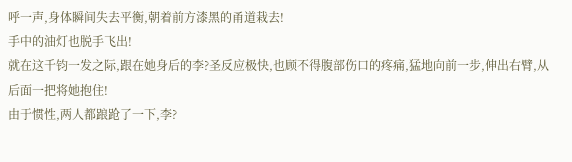呼一声,身体瞬间失去平衡,朝着前方漆黑的甬道栽去!
手中的油灯也脱手飞出!
就在这千钧一发之际,跟在她身后的李?圣反应极快,也顾不得腹部伤口的疼痛,猛地向前一步,伸出右臂,从后面一把将她抱住!
由于惯性,两人都踉跄了一下,李?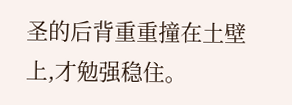圣的后背重重撞在土壁上,才勉强稳住。